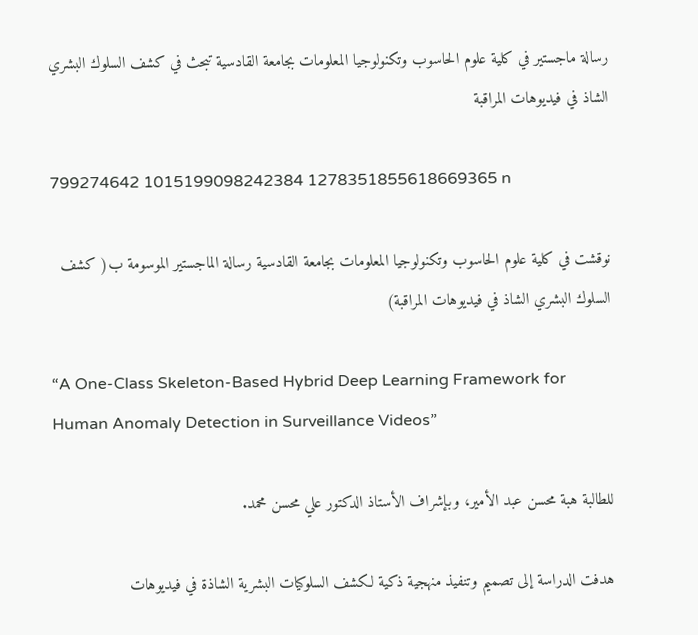رسالة ماجستير في كلية علوم الحاسوب وتكنولوجيا المعلومات بجامعة القادسية تبحث في كشف السلوك البشري الشاذ في فيديوهات المراقبة

799274642 1015199098242384 1278351855618669365 n

نوقشت في كلية علوم الحاسوب وتكنولوجيا المعلومات بجامعة القادسية رسالة الماجستير الموسومة ب( كشف السلوك البشري الشاذ في فيديوهات المراقبة)

“A One-Class Skeleton-Based Hybrid Deep Learning Framework for Human Anomaly Detection in Surveillance Videos”

للطالبة هبة محسن عبد الأمير، وبإشراف الأستاذ الدكتور علي محسن محمد.

هدفت الدراسة إلى تصميم وتنفيذ منهجية ذكية لكشف السلوكيات البشرية الشاذة في فيديوهات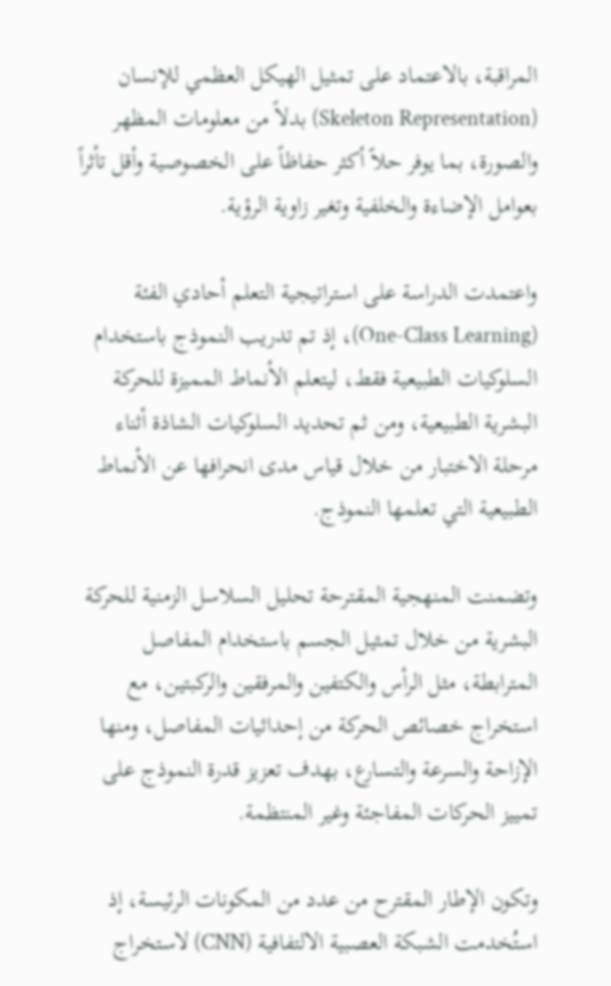المراقبة، بالاعتماد على تمثيل الهيكل العظمي للإنسان (Skeleton Representation) بدلاً من معلومات المظهر والصورة، بما يوفر حلاً أكثر حفاظاً على الخصوصية وأقل تأثراً بعوامل الإضاءة والخلفية وتغير زاوية الرؤية.

واعتمدت الدراسة على استراتيجية التعلم أحادي الفئة (One-Class Learning)، إذ تم تدريب النموذج باستخدام السلوكيات الطبيعية فقط، ليتعلم الأنماط المميزة للحركة البشرية الطبيعية، ومن ثم تحديد السلوكيات الشاذة أثناء مرحلة الاختبار من خلال قياس مدى انحرافها عن الأنماط الطبيعية التي تعلمها النموذج.

وتضمنت المنهجية المقترحة تحليل السلاسل الزمنية للحركة البشرية من خلال تمثيل الجسم باستخدام المفاصل المترابطة، مثل الرأس والكتفين والمرفقين والركبتين، مع استخراج خصائص الحركة من إحداثيات المفاصل، ومنها الإزاحة والسرعة والتسارع، بهدف تعزيز قدرة النموذج على تمييز الحركات المفاجئة وغير المنتظمة.

وتكون الإطار المقترح من عدد من المكونات الرئيسة، إذ استُخدمت الشبكة العصبية الالتفافية (CNN) لاستخراج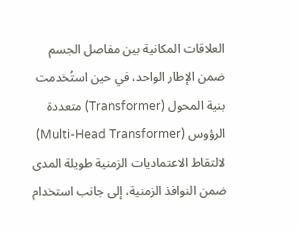العلاقات المكانية بين مفاصل الجسم ضمن الإطار الواحد، في حين استُخدمت بنية المحول (Transformer) متعددة الرؤوس (Multi-Head Transformer) لالتقاط الاعتماديات الزمنية طويلة المدى ضمن النوافذ الزمنية، إلى جانب استخدام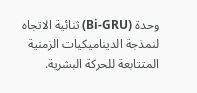وحدة (Bi-GRU) ثنائية الاتجاه لنمذجة الديناميكيات الزمنية المتتابعة للحركة البشرية.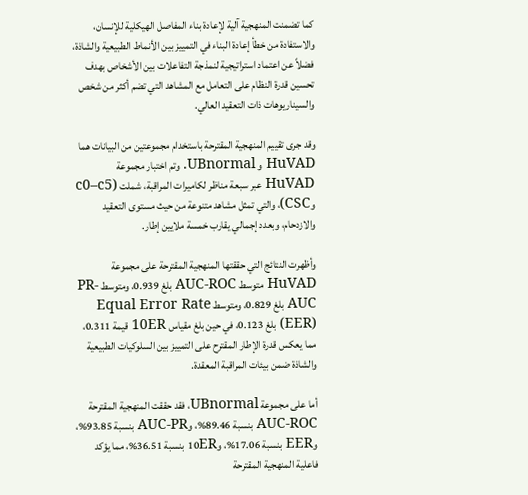كما تضمنت المنهجية آلية لإعادة بناء المفاصل الهيكلية للإنسان، والاستفادة من خطأ إعادة البناء في التمييز بين الأنماط الطبيعية والشاذة، فضلاً عن اعتماد استراتيجية لنمذجة التفاعلات بين الأشخاص بهدف تحسين قدرة النظام على التعامل مع المشاهد التي تضم أكثر من شخص والسيناريوهات ذات التعقيد العالي.

وقد جرى تقييم المنهجية المقترحة باستخدام مجموعتين من البيانات هما HuVAD و UBnormal. وتم اختبار مجموعة HuVAD عبر سبعة مناظر لكاميرات المراقبة، شملت (c0–c5 وCSC)، والتي تمثل مشاهد متنوعة من حيث مستوى التعقيد والازدحام، وبعدد إجمالي يقارب خمسة ملايين إطار.

وأظهرت النتائج التي حققتها المنهجية المقترحة على مجموعة HuVAD متوسط AUC-ROC بلغ 0.939، ومتوسط PR-AUC بلغ 0.829، ومتوسط Equal Error Rate (EER) بلغ 0.123، في حين بلغ مقياس 10ER قيمة 0.311، مما يعكس قدرة الإطار المقترح على التمييز بين السلوكيات الطبيعية والشاذة ضمن بيئات المراقبة المعقدة.

أما على مجموعة UBnormal، فقد حققت المنهجية المقترحة AUC-ROC بنسبة 89.46%، وAUC-PR بنسبة 93.85%، وEER بنسبة 17.06%، و10ER بنسبة 36.51%، مما يؤكد فاعلية المنهجية المقترحة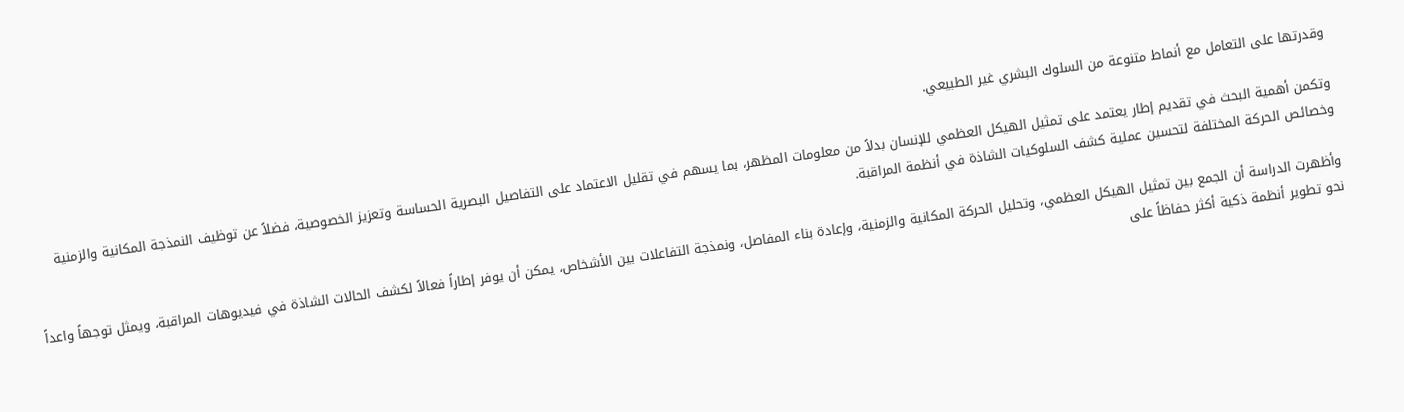وقدرتها على التعامل مع أنماط متنوعة من السلوك البشري غير الطبيعي.

وتكمن أهمية البحث في تقديم إطار يعتمد على تمثيل الهيكل العظمي للإنسان بدلاً من معلومات المظهر، بما يسهم في تقليل الاعتماد على التفاصيل البصرية الحساسة وتعزيز الخصوصية، فضلاً عن توظيف النمذجة المكانية والزمنية وخصائص الحركة المختلفة لتحسين عملية كشف السلوكيات الشاذة في أنظمة المراقبة.

وأظهرت الدراسة أن الجمع بين تمثيل الهيكل العظمي، وتحليل الحركة المكانية والزمنية، وإعادة بناء المفاصل، ونمذجة التفاعلات بين الأشخاص، يمكن أن يوفر إطاراً فعالاً لكشف الحالات الشاذة في فيديوهات المراقبة، ويمثل توجهاً واعداً نحو تطوير أنظمة ذكية أكثر حفاظاً على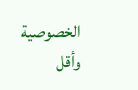الخصوصية وأقل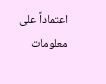اعتماداً على معلومات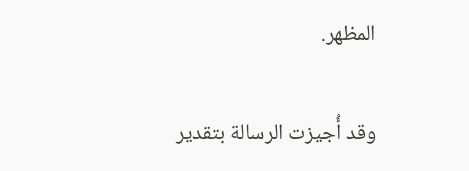المظهر.

وقد أُجيزت الرسالة بتقدير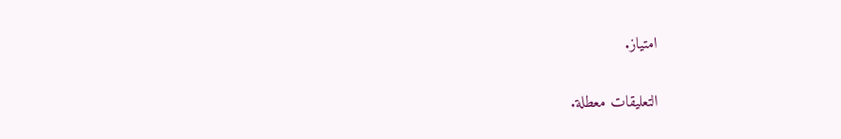امتياز.

التعليقات معطلة.